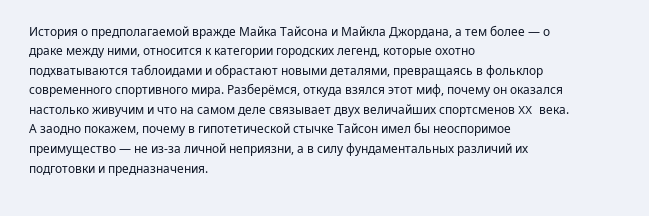История о предполагаемой вражде Майка Тайсона и Майкла Джордана, а тем более — о драке между ними, относится к категории городских легенд, которые охотно подхватываются таблоидами и обрастают новыми деталями, превращаясь в фольклор современного спортивного мира. Разберёмся, откуда взялся этот миф, почему он оказался настолько живучим и что на самом деле связывает двух величайших спортсменов XX века. А заодно покажем, почему в гипотетической стычке Тайсон имел бы неоспоримое преимущество — не из‑за личной неприязни, а в силу фундаментальных различий их подготовки и предназначения.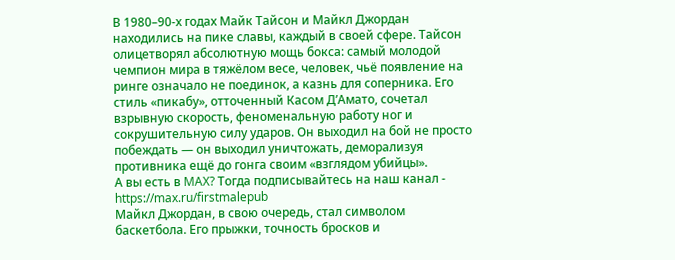В 1980–90‑х годах Майк Тайсон и Майкл Джордан находились на пике славы, каждый в своей сфере. Тайсон олицетворял абсолютную мощь бокса: самый молодой чемпион мира в тяжёлом весе, человек, чьё появление на ринге означало не поединок, а казнь для соперника. Его стиль «пикабу», отточенный Касом Д’Амато, сочетал взрывную скорость, феноменальную работу ног и сокрушительную силу ударов. Он выходил на бой не просто побеждать — он выходил уничтожать, деморализуя противника ещё до гонга своим «взглядом убийцы».
А вы есть в MAX? Тогда подписывайтесь на наш канал - https://max.ru/firstmalepub
Майкл Джордан, в свою очередь, стал символом баскетбола. Его прыжки, точность бросков и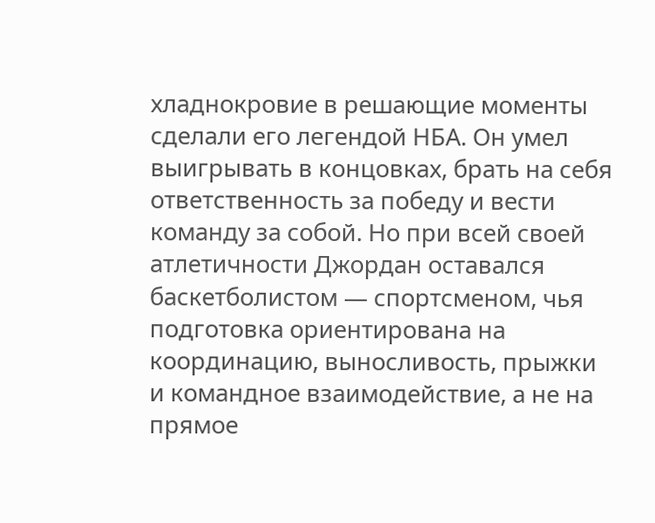хладнокровие в решающие моменты сделали его легендой НБА. Он умел выигрывать в концовках, брать на себя ответственность за победу и вести команду за собой. Но при всей своей атлетичности Джордан оставался баскетболистом — спортсменом, чья подготовка ориентирована на координацию, выносливость, прыжки и командное взаимодействие, а не на прямое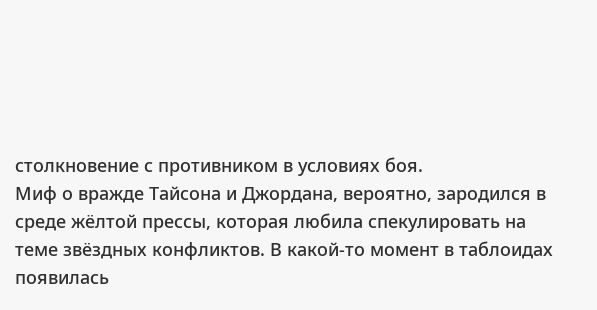столкновение с противником в условиях боя.
Миф о вражде Тайсона и Джордана, вероятно, зародился в среде жёлтой прессы, которая любила спекулировать на теме звёздных конфликтов. В какой‑то момент в таблоидах появилась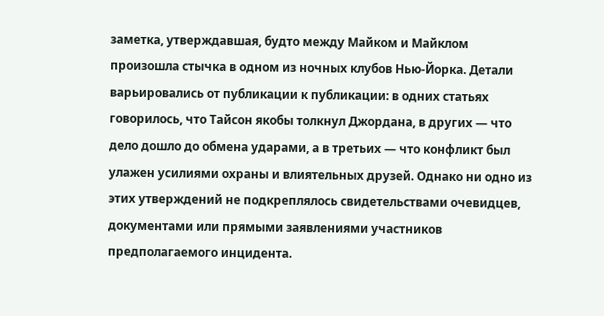заметка, утверждавшая, будто между Майком и Майклом произошла стычка в одном из ночных клубов Нью‑Йорка. Детали варьировались от публикации к публикации: в одних статьях говорилось, что Тайсон якобы толкнул Джордана, в других — что дело дошло до обмена ударами, а в третьих — что конфликт был улажен усилиями охраны и влиятельных друзей. Однако ни одно из этих утверждений не подкреплялось свидетельствами очевидцев, документами или прямыми заявлениями участников предполагаемого инцидента.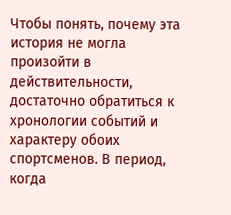Чтобы понять, почему эта история не могла произойти в действительности, достаточно обратиться к хронологии событий и характеру обоих спортсменов. В период, когда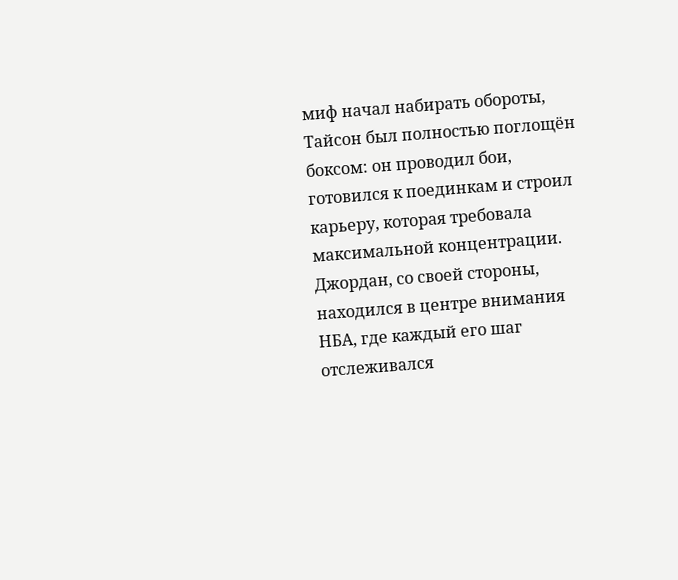миф начал набирать обороты, Тайсон был полностью поглощён боксом: он проводил бои, готовился к поединкам и строил карьеру, которая требовала максимальной концентрации. Джордан, со своей стороны, находился в центре внимания НБА, где каждый его шаг отслеживался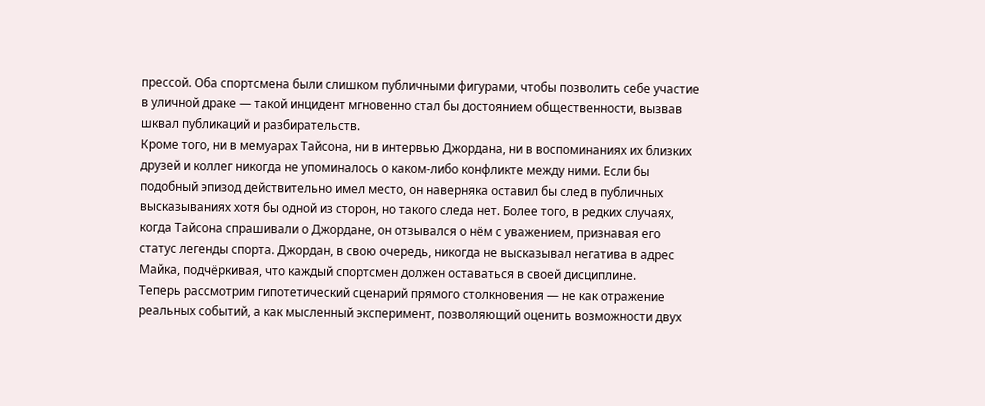прессой. Оба спортсмена были слишком публичными фигурами, чтобы позволить себе участие в уличной драке — такой инцидент мгновенно стал бы достоянием общественности, вызвав шквал публикаций и разбирательств.
Кроме того, ни в мемуарах Тайсона, ни в интервью Джордана, ни в воспоминаниях их близких друзей и коллег никогда не упоминалось о каком‑либо конфликте между ними. Если бы подобный эпизод действительно имел место, он наверняка оставил бы след в публичных высказываниях хотя бы одной из сторон, но такого следа нет. Более того, в редких случаях, когда Тайсона спрашивали о Джордане, он отзывался о нём с уважением, признавая его статус легенды спорта. Джордан, в свою очередь, никогда не высказывал негатива в адрес Майка, подчёркивая, что каждый спортсмен должен оставаться в своей дисциплине.
Теперь рассмотрим гипотетический сценарий прямого столкновения — не как отражение реальных событий, а как мысленный эксперимент, позволяющий оценить возможности двух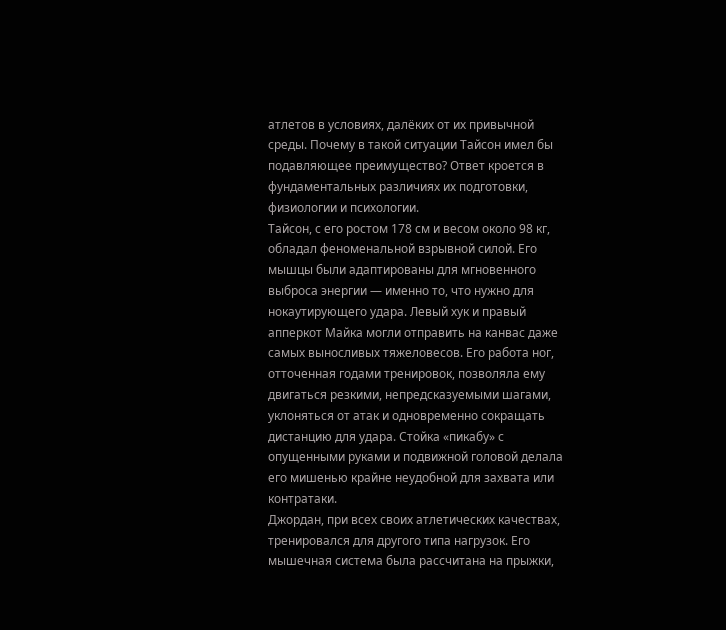атлетов в условиях, далёких от их привычной среды. Почему в такой ситуации Тайсон имел бы подавляющее преимущество? Ответ кроется в фундаментальных различиях их подготовки, физиологии и психологии.
Тайсон, с его ростом 178 см и весом около 98 кг, обладал феноменальной взрывной силой. Его мышцы были адаптированы для мгновенного выброса энергии — именно то, что нужно для нокаутирующего удара. Левый хук и правый апперкот Майка могли отправить на канвас даже самых выносливых тяжеловесов. Его работа ног, отточенная годами тренировок, позволяла ему двигаться резкими, непредсказуемыми шагами, уклоняться от атак и одновременно сокращать дистанцию для удара. Стойка «пикабу» с опущенными руками и подвижной головой делала его мишенью крайне неудобной для захвата или контратаки.
Джордан, при всех своих атлетических качествах, тренировался для другого типа нагрузок. Его мышечная система была рассчитана на прыжки,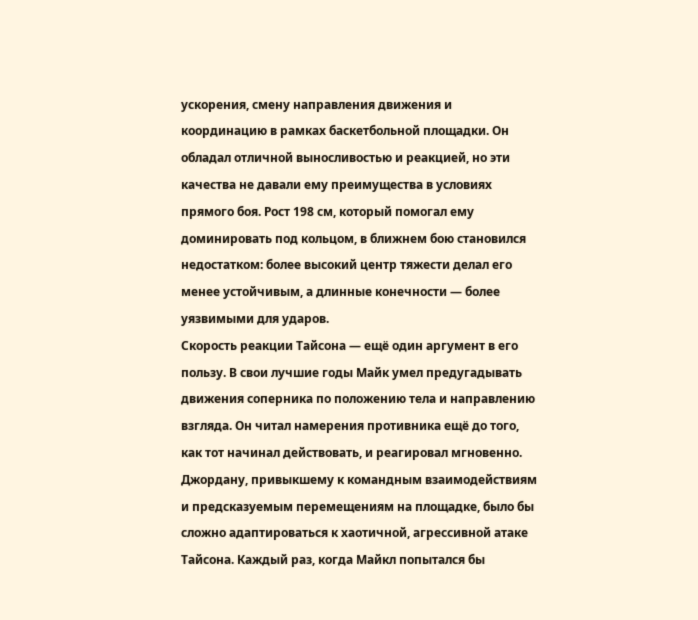ускорения, смену направления движения и координацию в рамках баскетбольной площадки. Он обладал отличной выносливостью и реакцией, но эти качества не давали ему преимущества в условиях прямого боя. Рост 198 см, который помогал ему доминировать под кольцом, в ближнем бою становился недостатком: более высокий центр тяжести делал его менее устойчивым, а длинные конечности — более уязвимыми для ударов.
Скорость реакции Тайсона — ещё один аргумент в его пользу. В свои лучшие годы Майк умел предугадывать движения соперника по положению тела и направлению взгляда. Он читал намерения противника ещё до того, как тот начинал действовать, и реагировал мгновенно. Джордану, привыкшему к командным взаимодействиям и предсказуемым перемещениям на площадке, было бы сложно адаптироваться к хаотичной, агрессивной атаке Тайсона. Каждый раз, когда Майкл попытался бы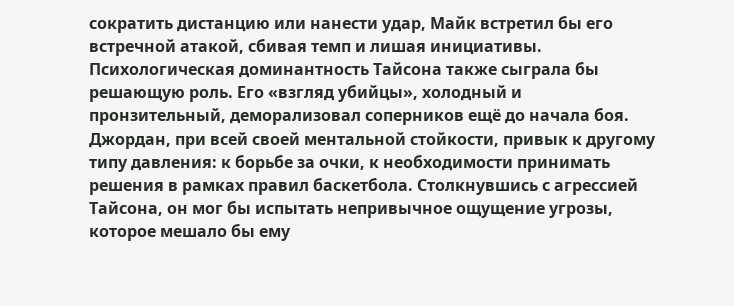сократить дистанцию или нанести удар, Майк встретил бы его встречной атакой, сбивая темп и лишая инициативы.
Психологическая доминантность Тайсона также сыграла бы решающую роль. Его «взгляд убийцы», холодный и пронзительный, деморализовал соперников ещё до начала боя. Джордан, при всей своей ментальной стойкости, привык к другому типу давления: к борьбе за очки, к необходимости принимать решения в рамках правил баскетбола. Столкнувшись с агрессией Тайсона, он мог бы испытать непривычное ощущение угрозы, которое мешало бы ему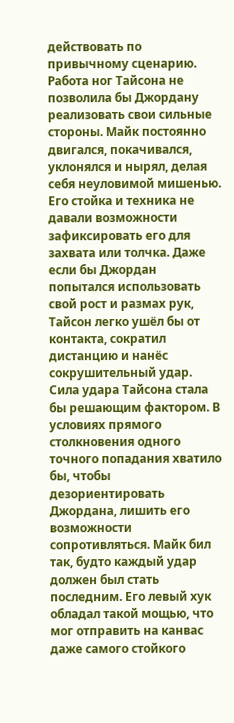действовать по привычному сценарию.
Работа ног Тайсона не позволила бы Джордану реализовать свои сильные стороны. Майк постоянно двигался, покачивался, уклонялся и нырял, делая себя неуловимой мишенью. Его стойка и техника не давали возможности зафиксировать его для захвата или толчка. Даже если бы Джордан попытался использовать свой рост и размах рук, Тайсон легко ушёл бы от контакта, сократил дистанцию и нанёс сокрушительный удар.
Сила удара Тайсона стала бы решающим фактором. В условиях прямого столкновения одного точного попадания хватило бы, чтобы дезориентировать Джордана, лишить его возможности сопротивляться. Майк бил так, будто каждый удар должен был стать последним. Его левый хук обладал такой мощью, что мог отправить на канвас даже самого стойкого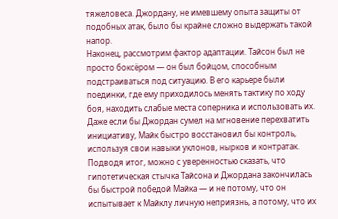тяжеловеса. Джордану, не имевшему опыта защиты от подобных атак, было бы крайне сложно выдержать такой напор.
Наконец, рассмотрим фактор адаптации. Тайсон был не просто боксёром — он был бойцом, способным подстраиваться под ситуацию. В его карьере были поединки, где ему приходилось менять тактику по ходу боя, находить слабые места соперника и использовать их. Даже если бы Джордан сумел на мгновение перехватить инициативу, Майк быстро восстановил бы контроль, используя свои навыки уклонов, нырков и контратак.
Подводя итог, можно с уверенностью сказать, что гипотетическая стычка Тайсона и Джордана закончилась бы быстрой победой Майка — и не потому, что он испытывает к Майклу личную неприязнь, а потому, что их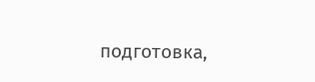подготовка,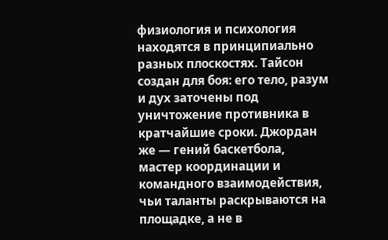физиология и психология находятся в принципиально разных плоскостях. Тайсон создан для боя: его тело, разум и дух заточены под уничтожение противника в кратчайшие сроки. Джордан же — гений баскетбола, мастер координации и командного взаимодействия, чьи таланты раскрываются на площадке, а не в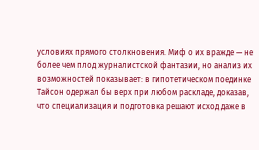условиях прямого столкновения. Миф о их вражде — не более чем плод журналистской фантазии, но анализ их возможностей показывает: в гипотетическом поединке Тайсон одержал бы верх при любом раскладе, доказав, что специализация и подготовка решают исход даже в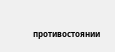противостоянии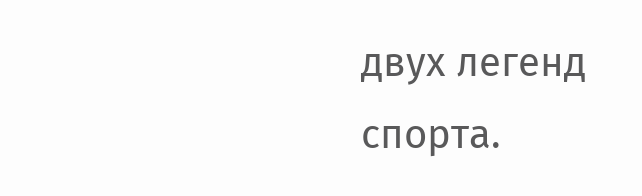двух легенд спорта.